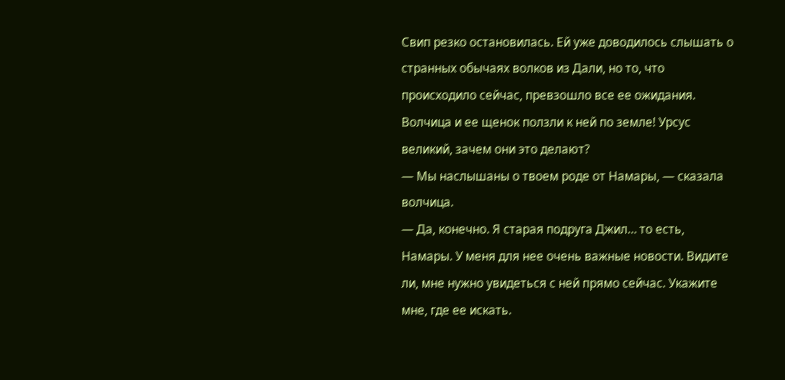Свип резко остановилась. Ей уже доводилось слышать о странных обычаях волков из Дали, но то, что происходило сейчас, превзошло все ее ожидания. Волчица и ее щенок ползли к ней по земле! Урсус великий, зачем они это делают?
— Мы наслышаны о твоем роде от Намары, — сказала волчица.
— Да, конечно. Я старая подруга Джил… то есть, Намары. У меня для нее очень важные новости. Видите ли, мне нужно увидеться с ней прямо сейчас. Укажите мне, где ее искать.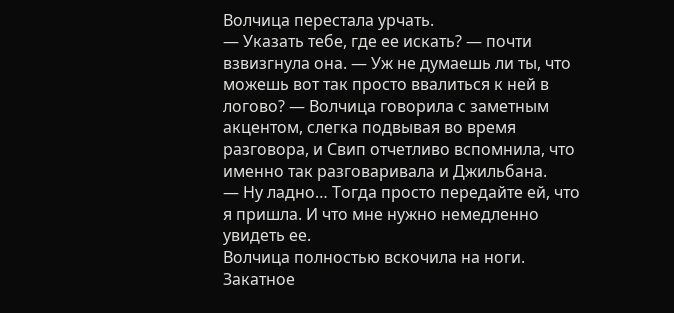Волчица перестала урчать.
— Указать тебе, где ее искать? — почти взвизгнула она. — Уж не думаешь ли ты, что можешь вот так просто ввалиться к ней в логово? — Волчица говорила с заметным акцентом, слегка подвывая во время разговора, и Свип отчетливо вспомнила, что именно так разговаривала и Джильбана.
— Ну ладно… Тогда просто передайте ей, что я пришла. И что мне нужно немедленно увидеть ее.
Волчица полностью вскочила на ноги. Закатное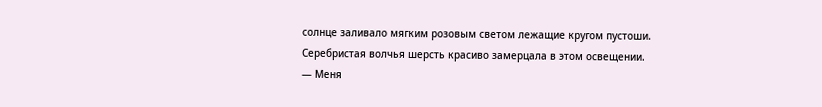солнце заливало мягким розовым светом лежащие кругом пустоши. Серебристая волчья шерсть красиво замерцала в этом освещении.
— Меня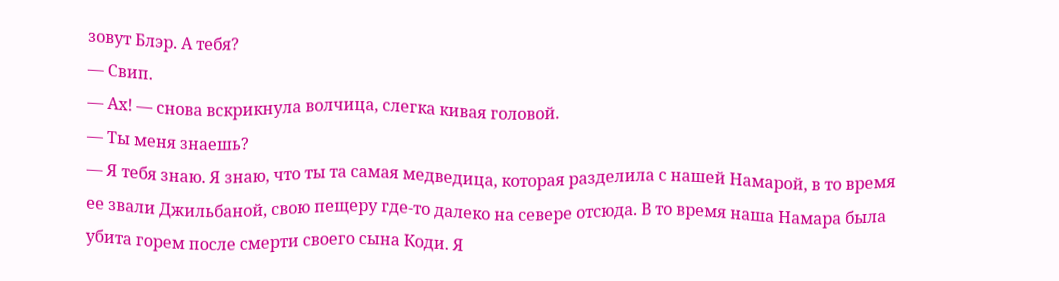зовут Блэр. А тебя?
— Свип.
— Ах! — снова вскрикнула волчица, слегка кивая головой.
— Ты меня знаешь?
— Я тебя знаю. Я знаю, что ты та самая медведица, которая разделила с нашей Намарой, в то время ее звали Джильбаной, свою пещеру где-то далеко на севере отсюда. В то время наша Намара была убита горем после смерти своего сына Коди. Я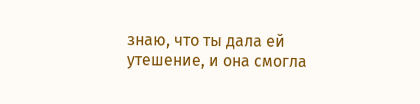знаю, что ты дала ей утешение, и она смогла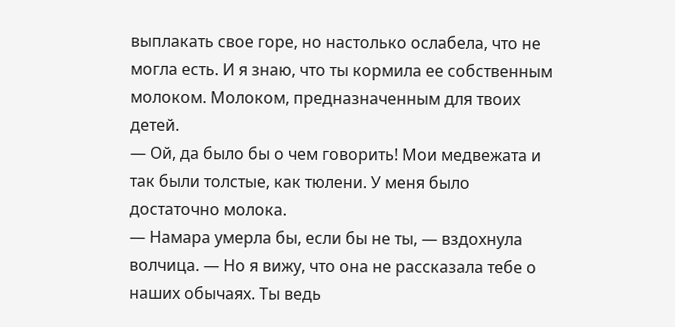выплакать свое горе, но настолько ослабела, что не могла есть. И я знаю, что ты кормила ее собственным молоком. Молоком, предназначенным для твоих детей.
— Ой, да было бы о чем говорить! Мои медвежата и так были толстые, как тюлени. У меня было достаточно молока.
— Намара умерла бы, если бы не ты, — вздохнула волчица. — Но я вижу, что она не рассказала тебе о наших обычаях. Ты ведь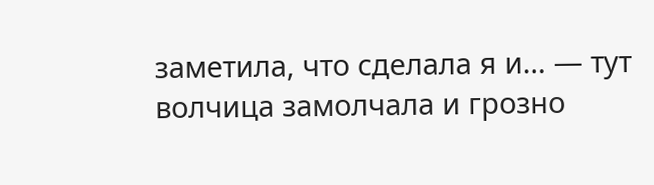заметила, что сделала я и… — тут волчица замолчала и грозно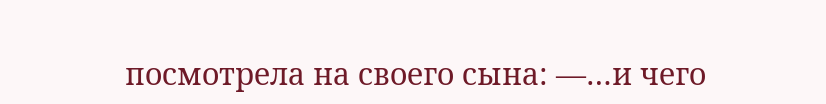посмотрела на своего сына: —…и чего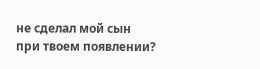не сделал мой сын при твоем появлении?